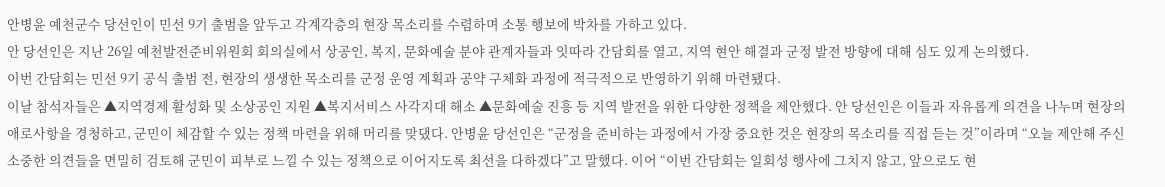안병윤 예천군수 당선인이 민선 9기 출범을 앞두고 각계각층의 현장 목소리를 수렴하며 소통 행보에 박차를 가하고 있다.
안 당선인은 지난 26일 예천발전준비위원회 회의실에서 상공인, 복지, 문화예술 분야 관계자들과 잇따라 간담회를 열고, 지역 현안 해결과 군정 발전 방향에 대해 심도 있게 논의했다.
이번 간담회는 민선 9기 공식 출범 전, 현장의 생생한 목소리를 군정 운영 계획과 공약 구체화 과정에 적극적으로 반영하기 위해 마련됐다.
이날 참석자들은 ▲지역경제 활성화 및 소상공인 지원 ▲복지서비스 사각지대 해소 ▲문화예술 진흥 등 지역 발전을 위한 다양한 정책을 제안했다. 안 당선인은 이들과 자유롭게 의견을 나누며 현장의 애로사항을 경청하고, 군민이 체감할 수 있는 정책 마련을 위해 머리를 맞댔다. 안병윤 당선인은 “군정을 준비하는 과정에서 가장 중요한 것은 현장의 목소리를 직접 듣는 것”이라며 “오늘 제안해 주신 소중한 의견들을 면밀히 검토해 군민이 피부로 느낄 수 있는 정책으로 이어지도록 최선을 다하겠다”고 말했다. 이어 “이번 간담회는 일회성 행사에 그치지 않고, 앞으로도 현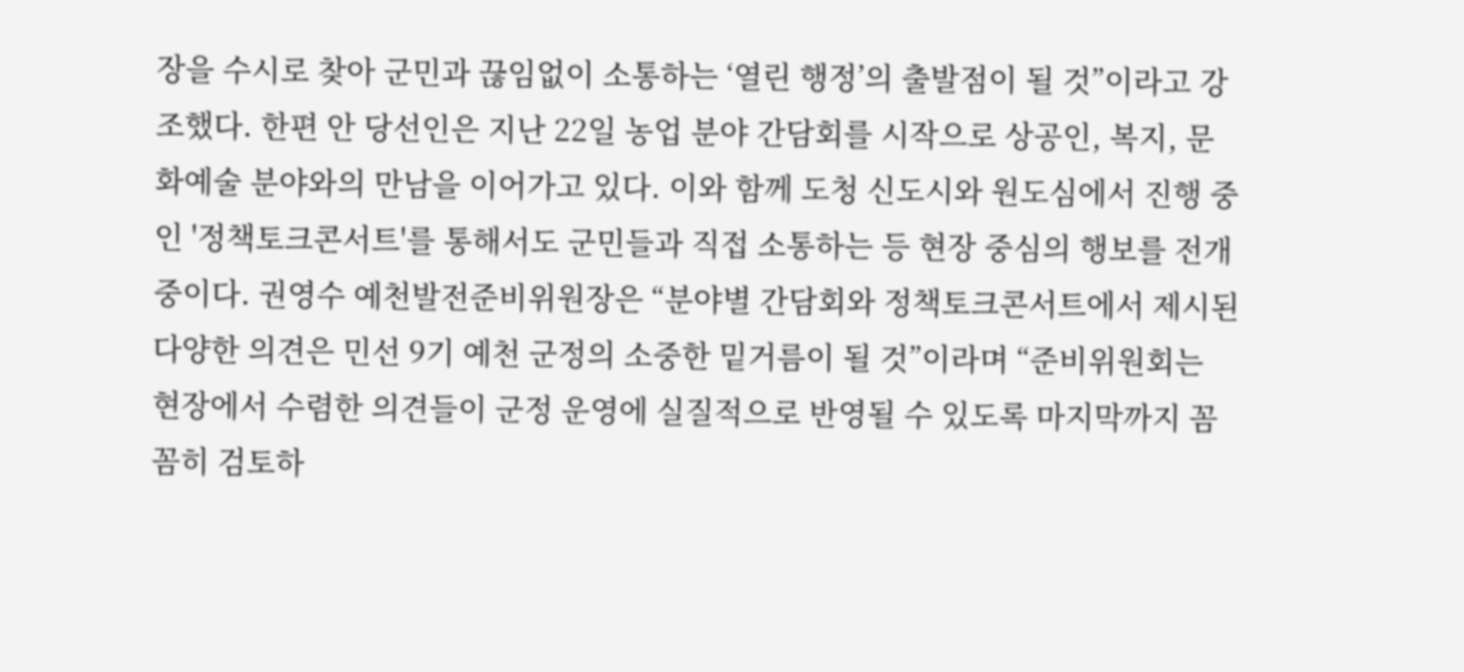장을 수시로 찾아 군민과 끊임없이 소통하는 ‘열린 행정’의 출발점이 될 것”이라고 강조했다. 한편 안 당선인은 지난 22일 농업 분야 간담회를 시작으로 상공인, 복지, 문화예술 분야와의 만남을 이어가고 있다. 이와 함께 도청 신도시와 원도심에서 진행 중인 '정책토크콘서트'를 통해서도 군민들과 직접 소통하는 등 현장 중심의 행보를 전개 중이다. 권영수 예천발전준비위원장은 “분야별 간담회와 정책토크콘서트에서 제시된 다양한 의견은 민선 9기 예천 군정의 소중한 밑거름이 될 것”이라며 “준비위원회는 현장에서 수렴한 의견들이 군정 운영에 실질적으로 반영될 수 있도록 마지막까지 꼼꼼히 검토하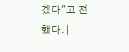겠다"고 전했다. |